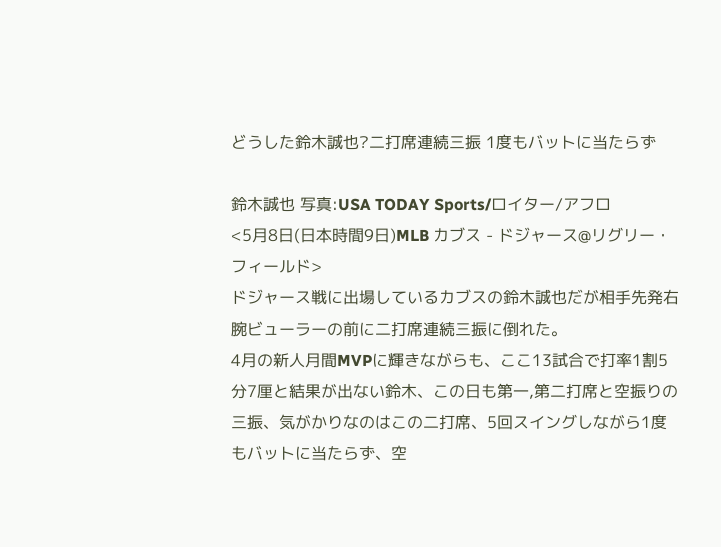どうした鈴木誠也?二打席連続三振 1度もバットに当たらず

鈴木誠也 写真:USA TODAY Sports/ロイター/アフロ
<5月8日(日本時間9日)MLB カブス - ドジャース@リグリー・フィールド>
ドジャース戦に出場しているカブスの鈴木誠也だが相手先発右腕ビューラーの前に二打席連続三振に倒れた。
4月の新人月間MVPに輝きながらも、ここ13試合で打率1割5分7厘と結果が出ない鈴木、この日も第一,第二打席と空振りの三振、気がかりなのはこの二打席、5回スイングしながら1度もバットに当たらず、空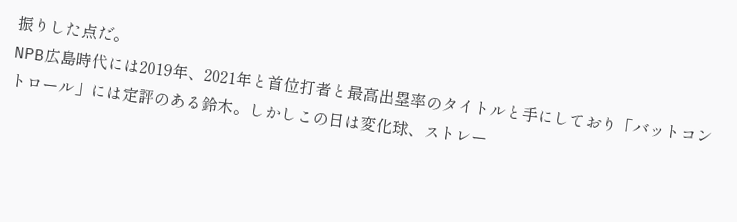振りした点だ。
NPB広島時代には2019年、2021年と首位打者と最高出塁率のタイトルと手にしており「バットコントロール」には定評のある鈴木。しかしこの日は変化球、ストレー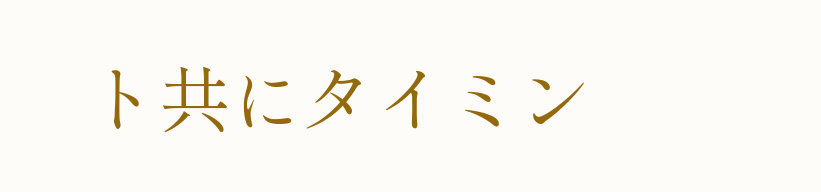ト共にタイミン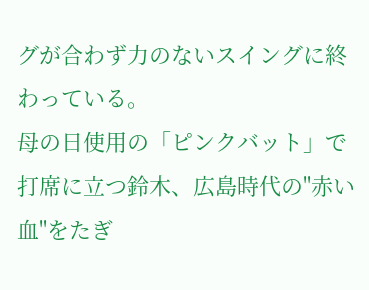グが合わず力のないスイングに終わっている。
母の日使用の「ピンクバット」で打席に立つ鈴木、広島時代の"赤い血"をたぎ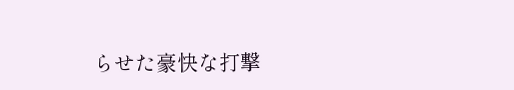らせた豪快な打撃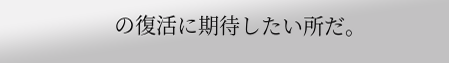の復活に期待したい所だ。